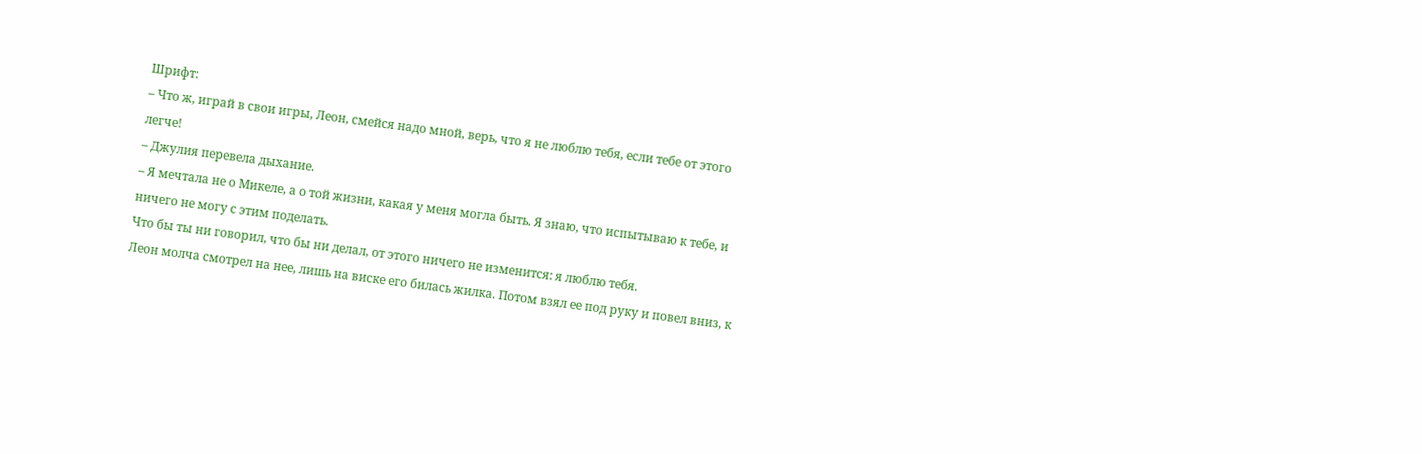Шрифт:
– Что ж, играй в свои игры, Леон, смейся надо мной, верь, что я не люблю тебя, если тебе от этого легче!
– Джулия перевела дыхание.
– Я мечтала не о Микеле, а о той жизни, какая у меня могла быть. Я знаю, что испытываю к тебе, и ничего не могу с этим поделать.
Что бы ты ни говорил, что бы ни делал, от этого ничего не изменится: я люблю тебя.
Леон молча смотрел на нее, лишь на виске его билась жилка. Потом взял ее под руку и повел вниз, к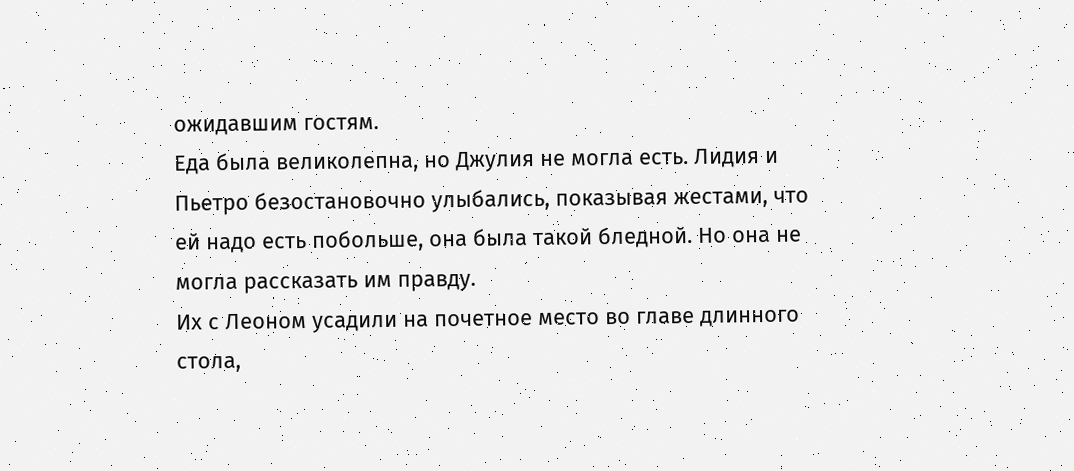ожидавшим гостям.
Еда была великолепна, но Джулия не могла есть. Лидия и Пьетро безостановочно улыбались, показывая жестами, что ей надо есть побольше, она была такой бледной. Но она не могла рассказать им правду.
Их с Леоном усадили на почетное место во главе длинного стола,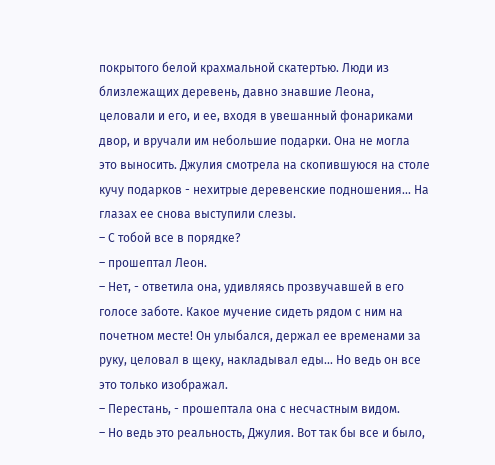покрытого белой крахмальной скатертью. Люди из близлежащих деревень, давно знавшие Леона, целовали и его, и ее, входя в увешанный фонариками двор, и вручали им небольшие подарки. Она не могла это выносить. Джулия смотрела на скопившуюся на столе кучу подарков - нехитрые деревенские подношения... На глазах ее снова выступили слезы.
– С тобой все в порядке?
– прошептал Леон.
– Нет, - ответила она, удивляясь прозвучавшей в его голосе заботе. Какое мучение сидеть рядом с ним на почетном месте! Он улыбался, держал ее временами за руку, целовал в щеку, накладывал еды... Но ведь он все это только изображал.
– Перестань, - прошептала она с несчастным видом.
– Но ведь это реальность, Джулия. Вот так бы все и было,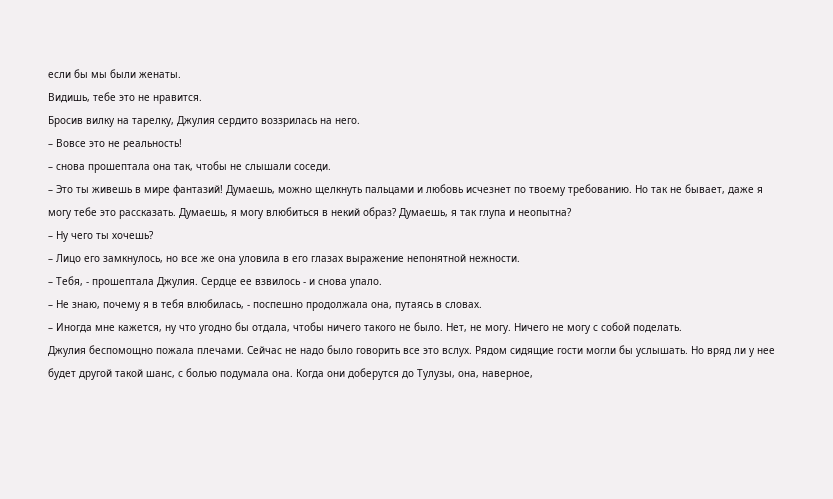если бы мы были женаты.
Видишь, тебе это не нравится.
Бросив вилку на тарелку, Джулия сердито воззрилась на него.
– Вовсе это не реальность!
– снова прошептала она так, чтобы не слышали соседи.
– Это ты живешь в мире фантазий! Думаешь, можно щелкнуть пальцами и любовь исчезнет по твоему требованию. Но так не бывает, даже я могу тебе это рассказать. Думаешь, я могу влюбиться в некий образ? Думаешь, я так глупа и неопытна?
– Ну чего ты хочешь?
– Лицо его замкнулось, но все же она уловила в его глазах выражение непонятной нежности.
– Тебя, - прошептала Джулия. Сердце ее взвилось - и снова упало.
– Не знаю, почему я в тебя влюбилась, - поспешно продолжала она, путаясь в словах.
– Иногда мне кажется, ну что угодно бы отдала, чтобы ничего такого не было. Нет, не могу. Ничего не могу с собой поделать.
Джулия беспомощно пожала плечами. Сейчас не надо было говорить все это вслух. Рядом сидящие гости могли бы услышать. Но вряд ли у нее будет другой такой шанс, с болью подумала она. Когда они доберутся до Тулузы, она, наверное,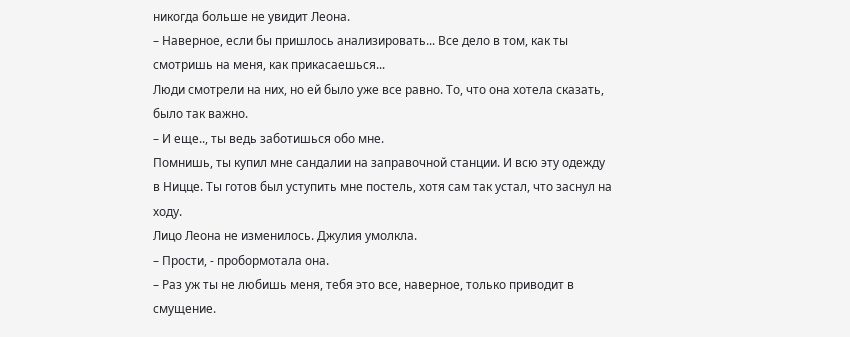никогда больше не увидит Леона.
– Наверное, если бы пришлось анализировать... Все дело в том, как ты смотришь на меня, как прикасаешься...
Люди смотрели на них, но ей было уже все равно. То, что она хотела сказать, было так важно.
– И еще.., ты ведь заботишься обо мне.
Помнишь, ты купил мне сандалии на заправочной станции. И всю эту одежду в Ницце. Ты готов был уступить мне постель, хотя сам так устал, что заснул на ходу.
Лицо Леона не изменилось. Джулия умолкла.
– Прости, - пробормотала она.
– Раз уж ты не любишь меня, тебя это все, наверное, только приводит в смущение.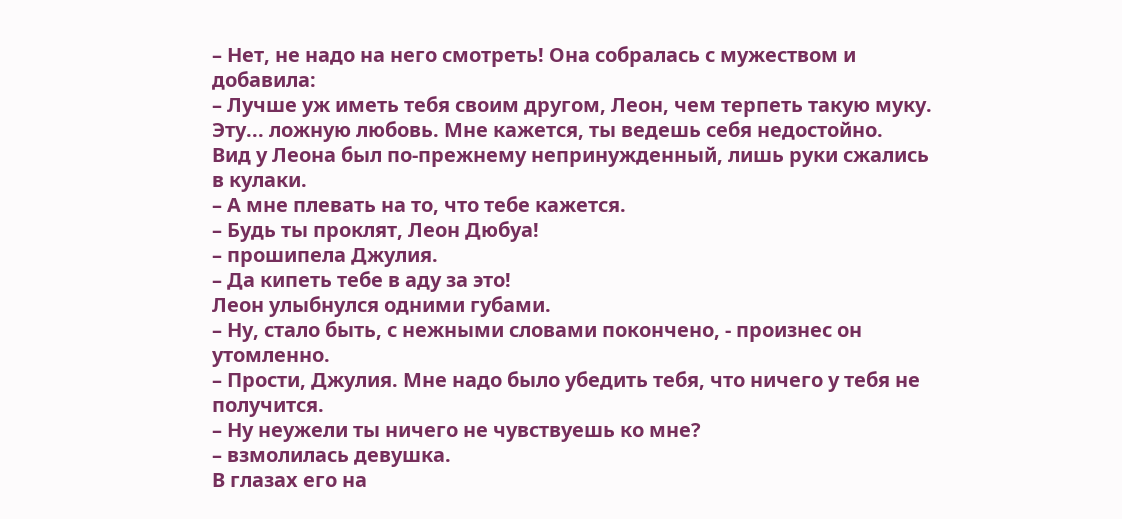– Нет, не надо на него смотреть! Она собралась с мужеством и добавила:
– Лучше уж иметь тебя своим другом, Леон, чем терпеть такую муку. Эту... ложную любовь. Мне кажется, ты ведешь себя недостойно.
Вид у Леона был по-прежнему непринужденный, лишь руки сжались в кулаки.
– А мне плевать на то, что тебе кажется.
– Будь ты проклят, Леон Дюбуа!
– прошипела Джулия.
– Да кипеть тебе в аду за это!
Леон улыбнулся одними губами.
– Ну, стало быть, с нежными словами покончено, - произнес он утомленно.
– Прости, Джулия. Мне надо было убедить тебя, что ничего у тебя не получится.
– Ну неужели ты ничего не чувствуешь ко мне?
– взмолилась девушка.
В глазах его на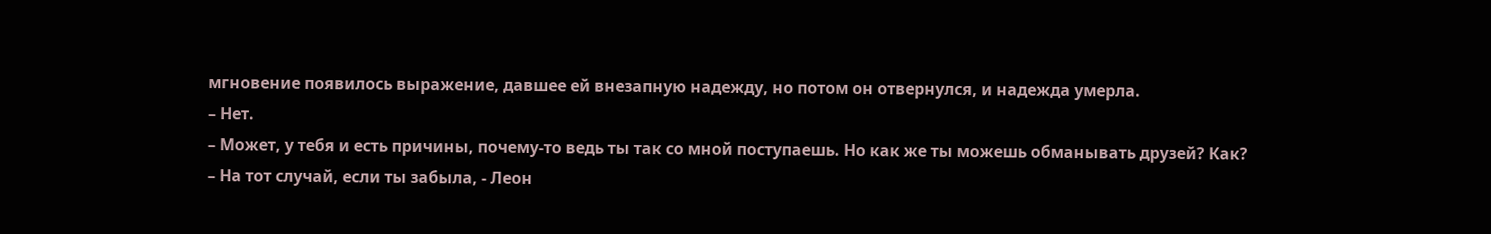мгновение появилось выражение, давшее ей внезапную надежду, но потом он отвернулся, и надежда умерла.
– Нет.
– Может, у тебя и есть причины, почему-то ведь ты так со мной поступаешь. Но как же ты можешь обманывать друзей? Как?
– На тот случай, если ты забыла, - Леон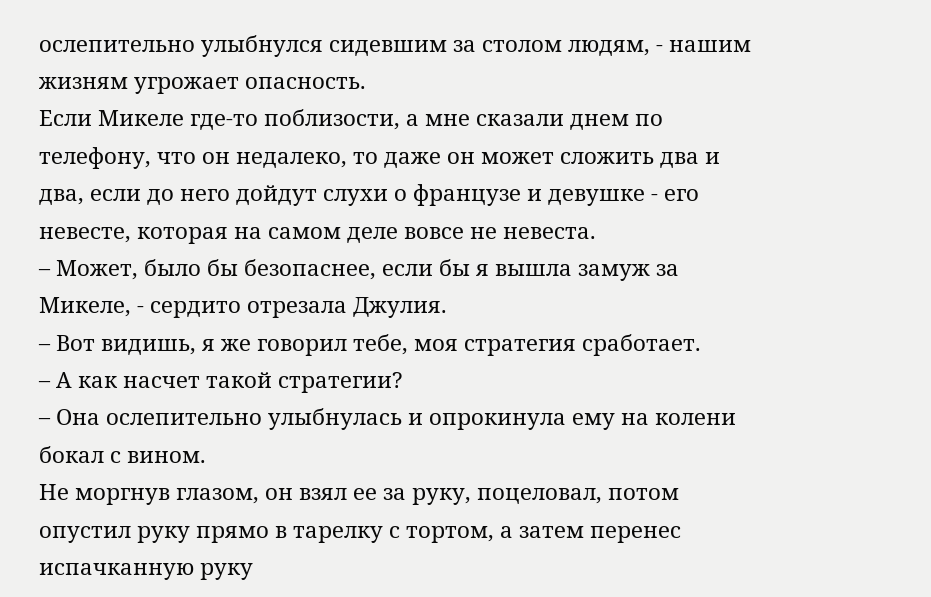ослепительно улыбнулся сидевшим за столом людям, - нашим жизням угрожает опасность.
Если Микеле где-то поблизости, а мне сказали днем по телефону, что он недалеко, то даже он может сложить два и два, если до него дойдут слухи о французе и девушке - его невесте, которая на самом деле вовсе не невеста.
– Может, было бы безопаснее, если бы я вышла замуж за Микеле, - сердито отрезала Джулия.
– Вот видишь, я же говорил тебе, моя стратегия сработает.
– А как насчет такой стратегии?
– Она ослепительно улыбнулась и опрокинула ему на колени бокал с вином.
Не моргнув глазом, он взял ее за руку, поцеловал, потом опустил руку прямо в тарелку с тортом, а затем перенес испачканную руку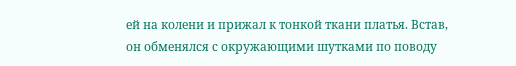ей на колени и прижал к тонкой ткани платья. Встав, он обменялся с окружающими шутками по поводу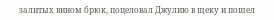залитых вином брюк, поцеловал Джулию в щеку и пошел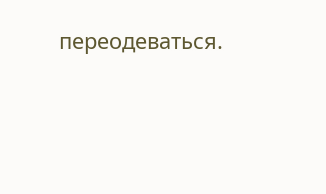переодеваться.